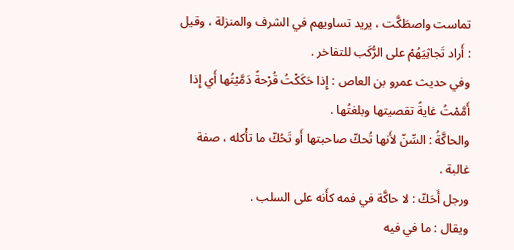تماست واصطَكَّت ، يريد تساويهم في الشرف والمنزلة ، وقيل : أَراد تَجاثِيَهُمْ على الرُّكَب للتفاخر .
وفي حديث عمرو بن العاص : إِذا حَكَكْتُ قُرْحةً دَمَّيْتُها أَي إِذا أَمَّمْتُ غايةً تقصيتها وبلغتُها .
والحاكَّةُ : السِّنّ لأَنها تُحكّ صاحبتها أَو تَحُكّ ما تأْكله ، صفة غالبة .
ورجل أَحَكّ : لا حاكَّة في فمه كأَنه على السلب .
ويقال : ما في فيه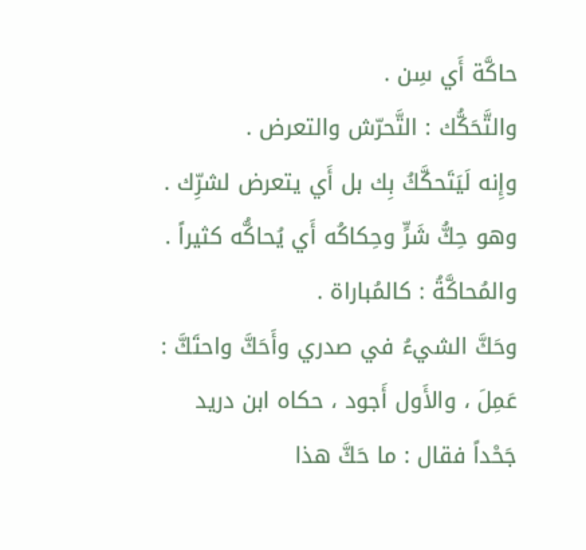حاكَّة أَي سِن .
والتَّحَكُّك : التَّحرّش والتعرض .
وإِنه لَيَتَحكَّكُ بِك بل أَي يتعرض لشرِّك .
وهو حِكُّ شَرٍّ وحِكاكُه أَي يُحاكُّه كثيراً .
والمُحاكَّةُ : كالمُباراة .
وحَكَّ الشيءُ في صدري وأَحَكَّ واحتَكَّ : عَمِلَ ، والأَول أَجود ، حكاه ابن دريد جَحْداً فقال : ما حَكَّ هذا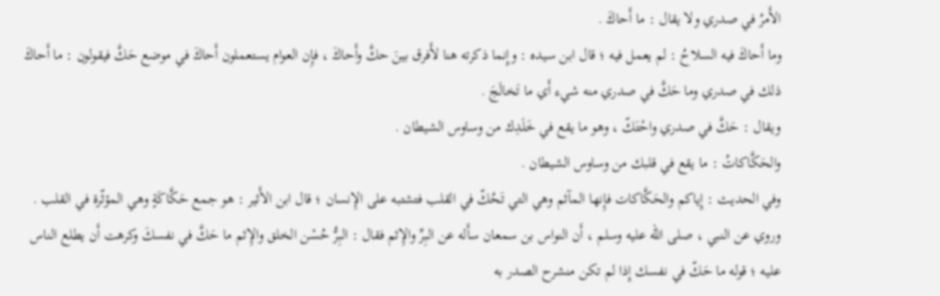الأَمرُ في صدري ولا يقال : ما أَحاكَ .
وما أَحاكَ فيه السلاحُ : لم يعمل فيه ؛ قال ابن سيده : وإِنما ذكرته هنا لأَفرق بينَ حكَّ وأَحاكَ ، فإِن العوام يستعملون أَحاكَ في موضع حَكَّ فيقولون : ما أَحاكَ ذلك في صدري وما حَكَّ في صدري منه شيء أَي ما تَخالَجَ .
ويقال : حَكَّ في صدري واحْتَكّ ، وهو ما يقع في خَلَدِك من وساوس الشيطان .
والحَكَّاكاتُ : ما يقع في قلبك من وساوس الشيطان .
وفي الحديث : إِياكم والحَكَّاكات فإِنها المآثم وهي التي تَحُكّ في القلب فتشتبه على الإِنسان ؛ قال ابن الأَثير : هو جمع حَكَّاكَةٍ وهي المؤثّرة في القلب .
وروي عن النبي ، صلى الله عليه وسلم ، أَن النواس بن سمعان سأَله عن البِرِّ والإِثم فقال : البِرُّ حُسْن الخلق والإِثم ما حَكَّ في نفسكَ وكرهت أَن يطلع الناس عليه ؛ قوله ما حَكّ في نفسك إِذا لم تكن منشرح الصدر به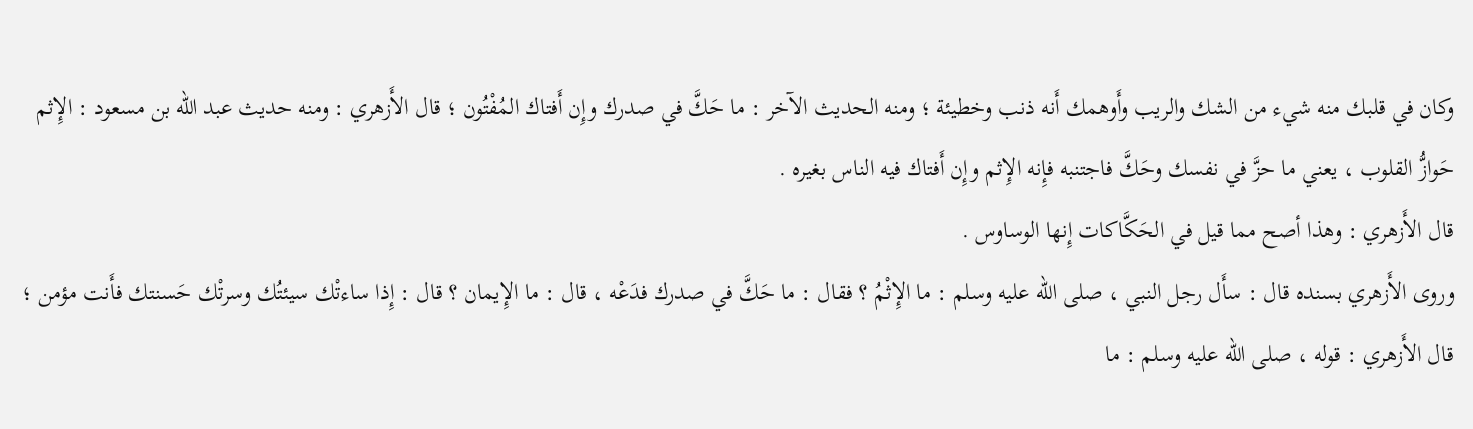وكان في قلبك منه شيء من الشك والريب وأَوهمك أَنه ذنب وخطيئة ؛ ومنه الحديث الآخر : ما حَكَّ في صدرك وإِن أَفتاك المُفْتُون ؛ قال الأَزهري : ومنه حديث عبد الله بن مسعود : الإِثم حَوازُّ القلوب ، يعني ما حزَّ في نفسك وحَكَّ فاجتنبه فإِنه الإِثم وإِن أَفتاك فيه الناس بغيره .
قال الأَزهري : وهذا أصح مما قيل في الحَكَّاكات إِنها الوساوس .
وروى الأَزهري بسنده قال : سأَل رجل النبي ، صلى الله عليه وسلم : ما الإِثْمُ ؟ فقال : ما حَكَّ في صدرك فدَعْه ، قال : ما الإِيمان ؟ قال : إِذا ساءتْك سيئتُك وسرتْك حَسنتك فأَنت مؤمن ؛ قال الأَزهري : قوله ، صلى الله عليه وسلم : ما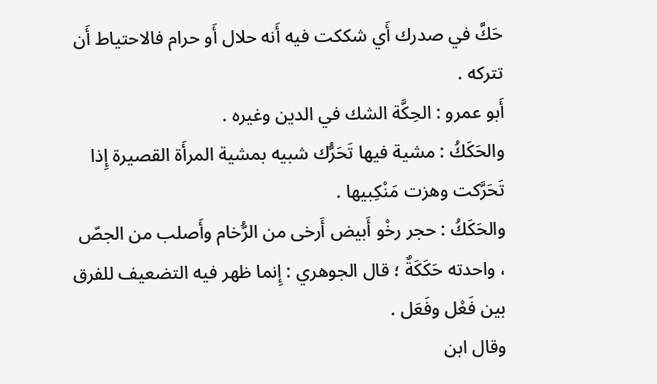حَكَّ في صدرك أَي شككت فيه أَنه حلال أَو حرام فالاحتياط أَن تتركه .
أَبو عمرو : الحِكَّة الشك في الدين وغيره .
والحَكَكُ : مشية فيها تَحَرُّك شبيه بمشية المرأَة القصيرة إِذا تَحَرَّكت وهزت مَنْكِبيها .
والحَكَكُ : حجر رخْو أَبيض أَرخى من الرُّخام وأَصلب من الجصّ ، واحدته حَكَكَةٌ ؛ قال الجوهري : إِنما ظهر فيه التضعيف للفرق بين فَعْل وفَعَل .
وقال ابن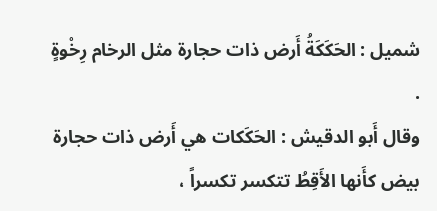شميل : الحَكَكَةُ أَرض ذات حجارة مثل الرخام رِخْوةٍ .
وقال أَبو الدقيش : الحَكَكات هي أَرض ذات حجارة بيض كأَنها الأَقِطُ تتكسر تكسراً ،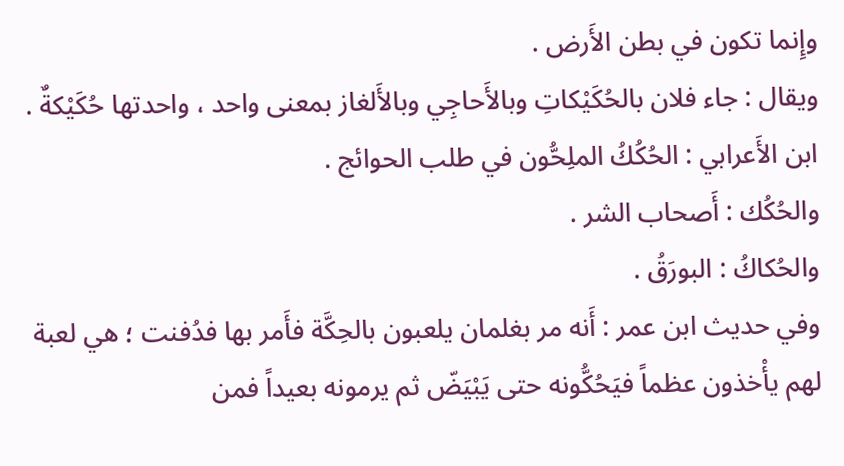وإِنما تكون في بطن الأَرض .
ويقال : جاء فلان بالحُكَيْكاتِ وبالأَحاجِي وبالأَلغاز بمعنى واحد ، واحدتها حُكَيْكةٌ .
ابن الأَعرابي : الحُكُكُ الملِحُّون في طلب الحوائج .
والحُكُك : أَصحاب الشر .
والحُكاكُ : البورَقُ .
وفي حديث ابن عمر : أَنه مر بغلمان يلعبون بالحِكَّة فأَمر بها فدُفنت ؛ هي لعبة لهم يأْخذون عظماً فيَحُكُّونه حتى يَبْيَضّ ثم يرمونه بعيداً فمن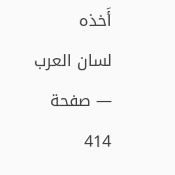أَخذه
لسان العرب — صفحة 414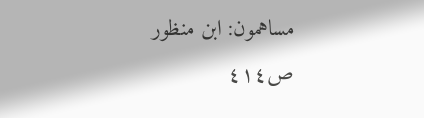مساهمون: ابن منظور
ص٤١٤